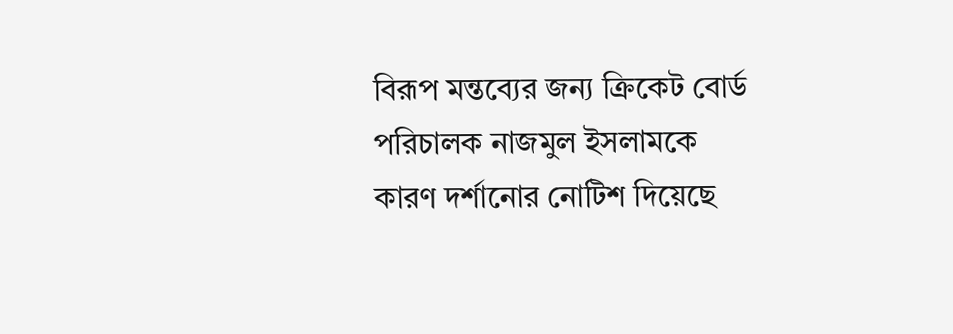বিরূপ মন্তব্যের জন্য ক্রিকেট বোর্ড পরিচালক নাজমুল ইসলামকে কারণ দর্শানোর নোটিশ দিয়েছে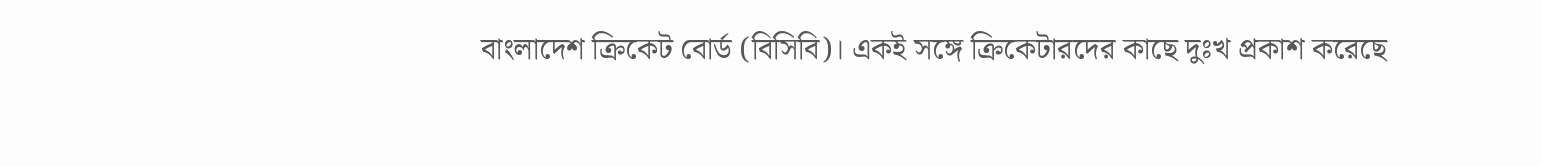বাংলাদেশ ক্রিকেট বোর্ড (বিসিবি)। একই সঙ্গে ক্রিকেটারদের কাছে দুঃখ প্রকাশ করেছে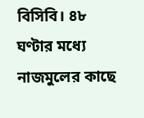বিসিবি। ৪৮ ঘণ্টার মধ্যে নাজমুলের কাছে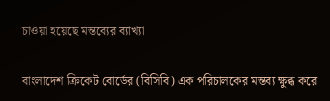চাওয়া হয়েছে মন্তব্যের ব্যাখ্যা

বাংলাদেশ ক্রিকেট বোর্ডের (বিসিবি) এক পরিচালকের মন্তব্য ক্ষুব্ধ করে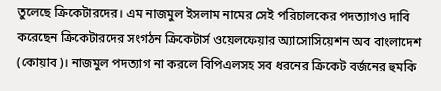তুলেছে ক্রিকেটারদের। এম নাজমুল ইসলাম নামের সেই পরিচালকের পদত্যাগও দাবি করেছেন ক্রিকেটারদের সংগঠন ক্রিকেটার্স ওয়েলফেয়ার অ্যাসোসিয়েশন অব বাংলাদেশ (কোয়াব)। নাজমুল পদত্যাগ না করলে বিপিএলসহ সব ধরনের ক্রিকেট বর্জনের হুমকি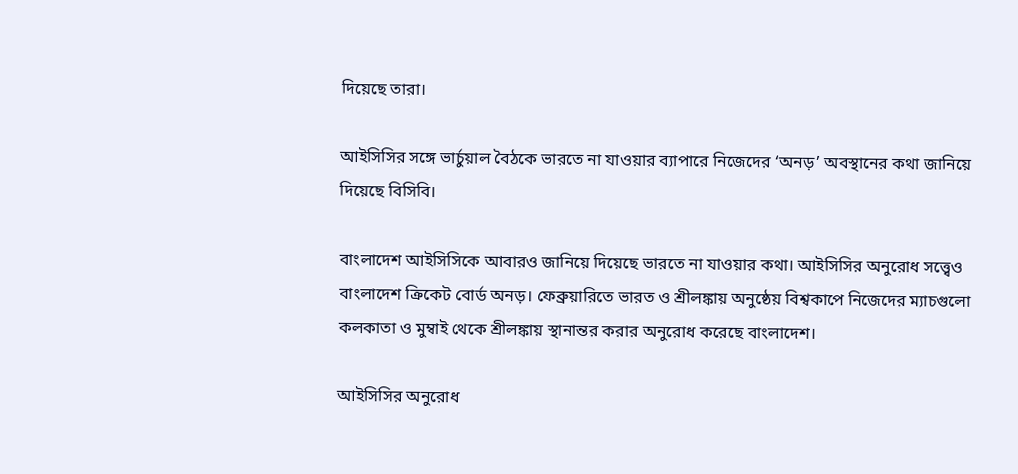দিয়েছে তারা।

আইসিসির সঙ্গে ভার্চুয়াল বৈঠকে ভারতে না যাওয়ার ব্যাপারে নিজেদের ‘অনড়’ অবস্থানের কথা জানিয়ে দিয়েছে বিসিবি।

বাংলাদেশ আইসিসিকে আবারও জানিয়ে দিয়েছে ভারতে না যাওয়ার কথা। আইসিসির অনুরোধ সত্ত্বেও বাংলাদেশ ক্রিকেট বোর্ড অনড়। ফেব্রুয়ারিতে ভারত ও শ্রীলঙ্কায় অনুষ্ঠেয় বিশ্বকাপে নিজেদের ম্যাচগুলো কলকাতা ও মুম্বাই থেকে শ্রীলঙ্কায় স্থানান্তর করার অনুরোধ করেছে বাংলাদেশ।

আইসিসির অনুরোধ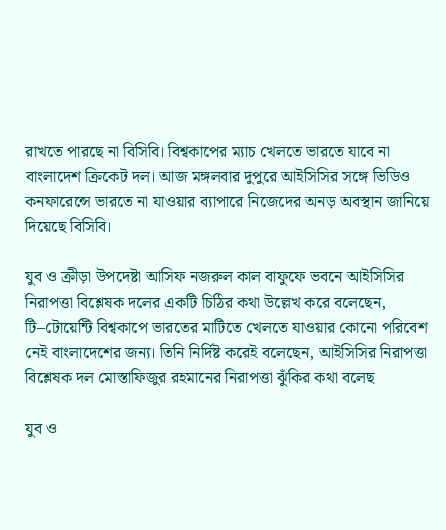রাখতে পারছে না বিসিবি। বিশ্বকাপের ম্যাচ খেলতে ভারতে যাবে না বাংলাদেশ ক্রিকেট দল। আজ মঙ্গলবার দুপুরে আইসিসির সঙ্গে ভিডিও কনফারেন্সে ভারতে না যাওয়ার ব্যাপারে নিজেদের অনড় অবস্থান জানিয়ে দিয়েছে বিসিবি।

যুব ও ক্রীড়া উপদেষ্টা আসিফ নজরুল কাল বাফুফে ভবনে আইসিসির নিরাপত্তা বিশ্লেষক দলের একটি চিঠির কথা উল্লেখ করে বলেছেন, টি–টোয়েন্টি বিশ্বকাপে ভারতের মাটিতে খেলতে যাওয়ার কোনো পরিবেশ নেই বাংলাদেশের জন্য। তিনি নির্দিষ্ট করেই বলেছেন, আইসিসির নিরাপত্তা বিশ্লেষক দল মোস্তাফিজুর রহমানের নিরাপত্তা ঝুঁকির কথা বলেছ

যুব ও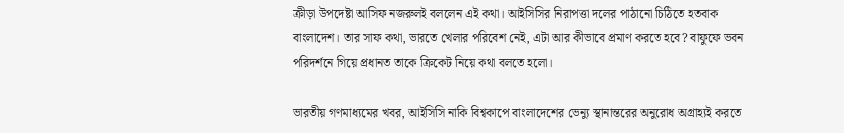ক্রীড়া উপদেষ্টা আসিফ নজরুলই বললেন এই কথা। আইসিসির নিরাপত্তা দলের পাঠানো চিঠিতে হতবাক বাংলাদেশ। তার সাফ কথা, ভারতে খেলার পরিবেশ নেই, এটা আর কীভাবে প্রমাণ করতে হবে? বাফুফে ভবন পরিদর্শনে গিয়ে প্রধানত তাকে ক্রিকেট নিয়ে কথা বলতে হলো।

ভারতীয় গণমাধ্যমের খবর, আইসিসি নাকি বিশ্বকাপে বাংলাদেশের ভেন্যু স্থানান্তরের অনুরোধ অগ্রাহ্যই করতে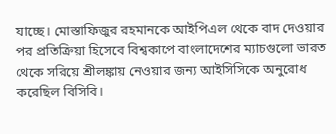যাচ্ছে। মোস্তাফিজুর রহমানকে আইপিএল থেকে বাদ দেওয়ার পর প্রতিক্রিয়া হিসেবে বিশ্বকাপে বাংলাদেশের ম্যাচগুলো ভারত থেকে সরিয়ে শ্রীলঙ্কায় নেওয়ার জন্য আইসিসিকে অনুরোধ করেছিল বিসিবি।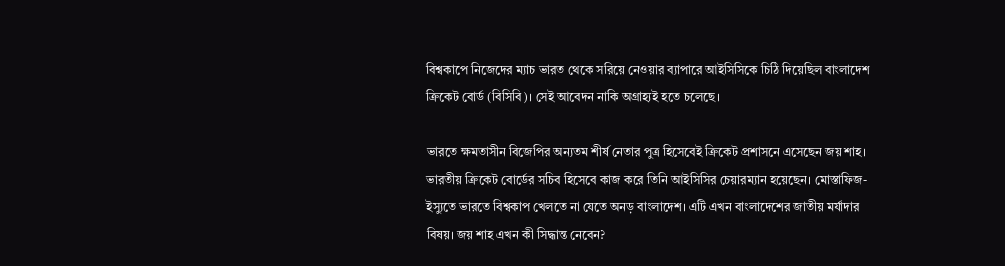বিশ্বকাপে নিজেদের ম্যাচ ভারত থেকে সরিয়ে নেওয়ার ব্যাপারে আইসিসিকে চিঠি দিয়েছিল বাংলাদেশ ক্রিকেট বোর্ড (বিসিবি)। সেই আবেদন নাকি অগ্রাহ্যই হতে চলেছে।

ভারতে ক্ষমতাসীন বিজেপির অন্যতম শীর্ষ নেতার পুত্র হিসেবেই ক্রিকেট প্রশাসনে এসেছেন জয় শাহ। ভারতীয় ক্রিকেট বোর্ডের সচিব হিসেবে কাজ করে তিনি আইসিসির চেয়ারম্যান হয়েছেন। মোস্তাফিজ-ইস্যুতে ভারতে বিশ্বকাপ খেলতে না যেতে অনড় বাংলাদেশ। এটি এখন বাংলাদেশের জাতীয় মর্যাদার বিষয়। জয় শাহ এখন কী সিদ্ধান্ত নেবেন?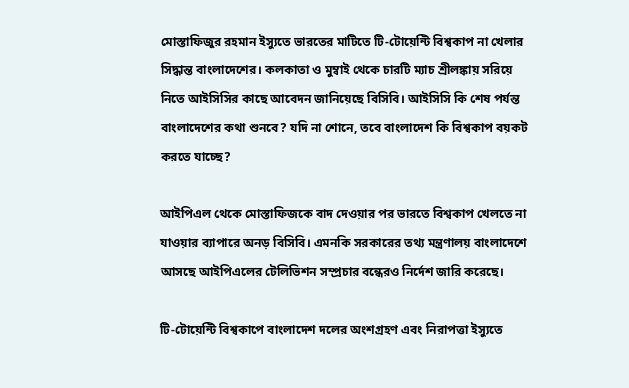মোস্তাফিজুর রহমান ইস্যুতে ভারতের মাটিতে টি-টোয়েন্টি বিশ্বকাপ না খেলার সিদ্ধান্ত বাংলাদেশের। কলকাতা ও মুম্বাই থেকে চারটি ম্যাচ শ্রীলঙ্কায় সরিয়ে নিতে আইসিসির কাছে আবেদন জানিয়েছে বিসিবি। আইসিসি কি শেষ পর্যন্ত বাংলাদেশের কথা শুনবে? যদি না শোনে, তবে বাংলাদেশ কি বিশ্বকাপ বয়কট করতে যাচ্ছে?

আইপিএল থেকে মোস্তাফিজকে বাদ দেওয়ার পর ভারতে বিশ্বকাপ খেলতে না যাওয়ার ব্যাপারে অনড় বিসিবি। এমনকি সরকারের তথ্য মন্ত্রণালয় বাংলাদেশে আসছে আইপিএলের টেলিভিশন সম্প্রচার বন্ধেরও নির্দেশ জারি করেছে।

টি-টোয়েন্টি বিশ্বকাপে বাংলাদেশ দলের অংশগ্রহণ এবং নিরাপত্তা ইস্যুতে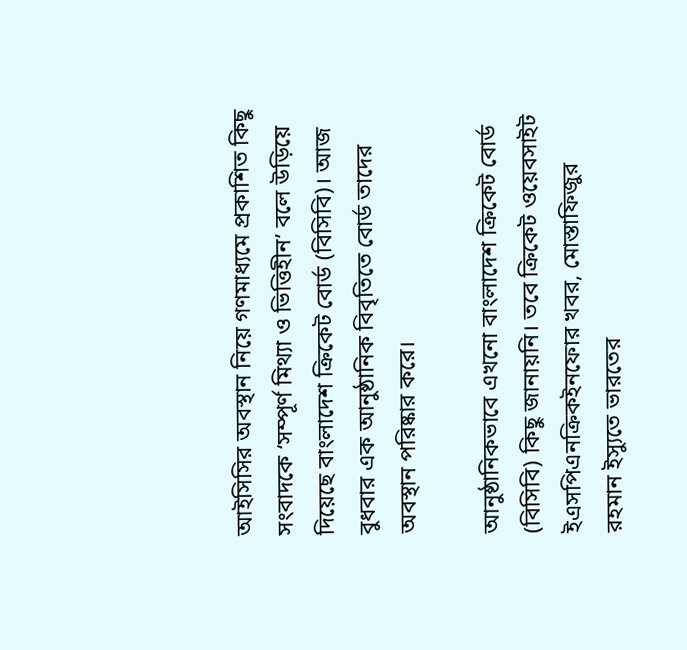আইসিসির অবস্থান নিয়ে গণমাধ্যমে প্রকাশিত কিছু সংবাদকে ‘সম্পূর্ণ মিথ্যা ও ভিত্তিহীন’ বলে উড়িয়ে দিয়েছে বাংলাদেশ ক্রিকেট বোর্ড (বিসিবি)। আজ বুধবার এক আনুষ্ঠানিক বিবৃতিতে বোর্ড তাদের অবস্থান পরিষ্কার করে।

আনুষ্ঠানিকভাবে এখনো বাংলাদেশ ক্রিকেট বোর্ড (বিসিবি) কিছু জানায়নি। তবে ক্রিকেট ওয়েবসাইট ইএসপিএনক্রিকইনফোর খবর, মোস্তাফিজুর রহমান ইস্যুতে ভারতের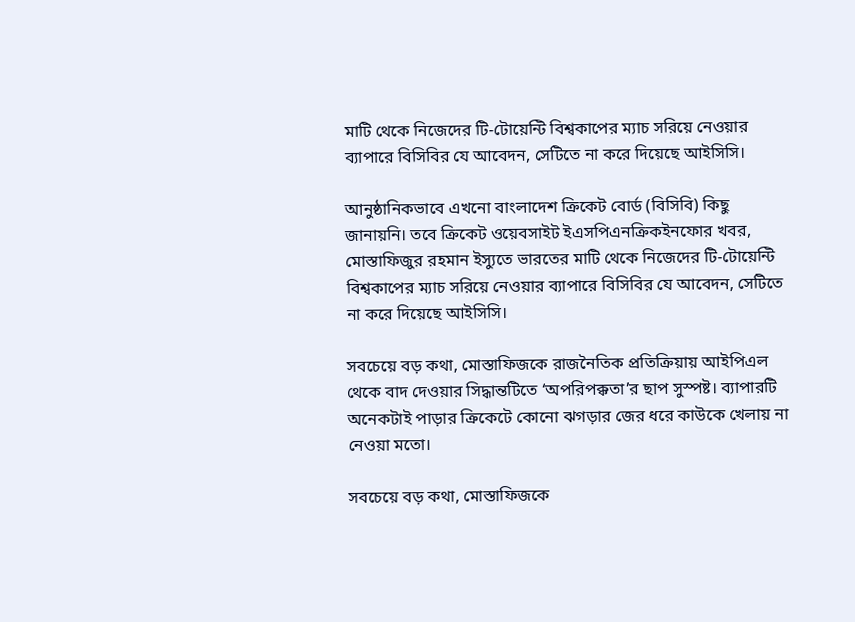মাটি থেকে নিজেদের টি-টোয়েন্টি বিশ্বকাপের ম্যাচ সরিয়ে নেওয়ার ব্যাপারে বিসিবির যে আবেদন, সেটিতে না করে দিয়েছে আইসিসি।

আনুষ্ঠানিকভাবে এখনো বাংলাদেশ ক্রিকেট বোর্ড (বিসিবি) কিছু জানায়নি। তবে ক্রিকেট ওয়েবসাইট ইএসপিএনক্রিকইনফোর খবর, মোস্তাফিজুর রহমান ইস্যুতে ভারতের মাটি থেকে নিজেদের টি-টোয়েন্টি বিশ্বকাপের ম্যাচ সরিয়ে নেওয়ার ব্যাপারে বিসিবির যে আবেদন, সেটিতে না করে দিয়েছে আইসিসি।

সবচেয়ে বড় কথা, মোস্তাফিজকে রাজনৈতিক প্রতিক্রিয়ায় আইপিএল থেকে বাদ দেওয়ার সিদ্ধান্তটিতে ‘অপরিপক্কতা’র ছাপ সুস্পষ্ট। ব্যাপারটি অনেকটাই পাড়ার ক্রিকেটে কোনো ঝগড়ার জের ধরে কাউকে খেলায় না নেওয়া মতো।

সবচেয়ে বড় কথা, মোস্তাফিজকে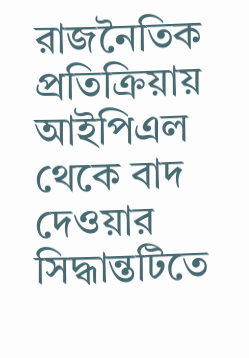রাজনৈতিক প্রতিক্রিয়ায় আইপিএল থেকে বাদ দেওয়ার সিদ্ধান্তটিতে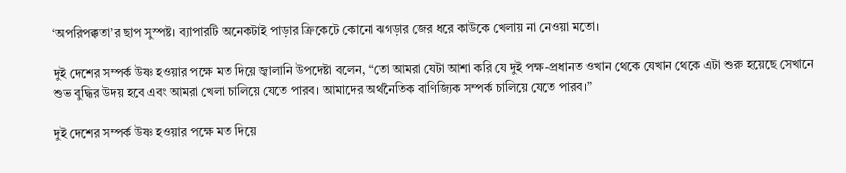‘অপরিপক্কতা’র ছাপ সুস্পষ্ট। ব্যাপারটি অনেকটাই পাড়ার ক্রিকেটে কোনো ঝগড়ার জের ধরে কাউকে খেলায় না নেওয়া মতো।

দুই দেশের সম্পর্ক উষ্ণ হওয়ার পক্ষে মত দিয়ে জ্বালানি উপদেষ্টা বলেন, “তো আমরা যেটা আশা করি যে দুই পক্ষ-প্রধানত ওখান থেকে যেখান থেকে এটা শুরু হয়েছে সেখানে শুভ বুদ্ধির উদয় হবে এবং আমরা খেলা চালিয়ে যেতে পারব। আমাদের অর্থনৈতিক বাণিজ্যিক সম্পর্ক চালিয়ে যেতে পারব।”

দুই দেশের সম্পর্ক উষ্ণ হওয়ার পক্ষে মত দিয়ে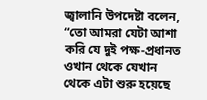জ্বালানি উপদেষ্টা বলেন, “তো আমরা যেটা আশা করি যে দুই পক্ষ-প্রধানত ওখান থেকে যেখান থেকে এটা শুরু হয়েছে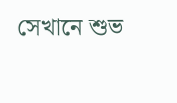সেখানে শুভ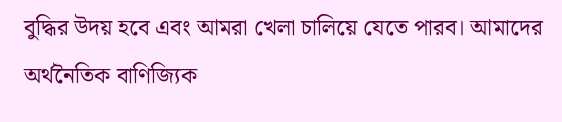বুদ্ধির উদয় হবে এবং আমরা খেলা চালিয়ে যেতে পারব। আমাদের অর্থনৈতিক বাণিজ্যিক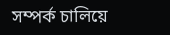সম্পর্ক চালিয়ে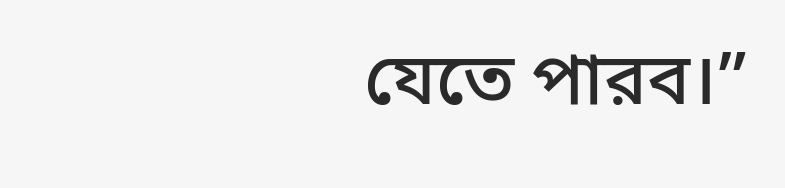যেতে পারব।”